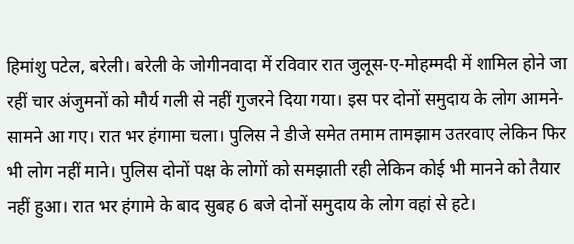हिमांशु पटेल, बरेली। बरेली के जोगीनवादा में रविवार रात जुलूस-ए-मोहम्मदी में शामिल होने जा रहीं चार अंजुमनों को मौर्य गली से नहीं गुजरने दिया गया। इस पर दोनों समुदाय के लोग आमने-सामने आ गए। रात भर हंगामा चला। पुलिस ने डीजे समेत तमाम तामझाम उतरवाए लेकिन फिर भी लोग नहीं माने। पुलिस दोनों पक्ष के लोगों को समझाती रही लेकिन कोई भी मानने को तैयार नहीं हुआ। रात भर हंगामे के बाद सुबह 6 बजे दोनों समुदाय के लोग वहां से हटे।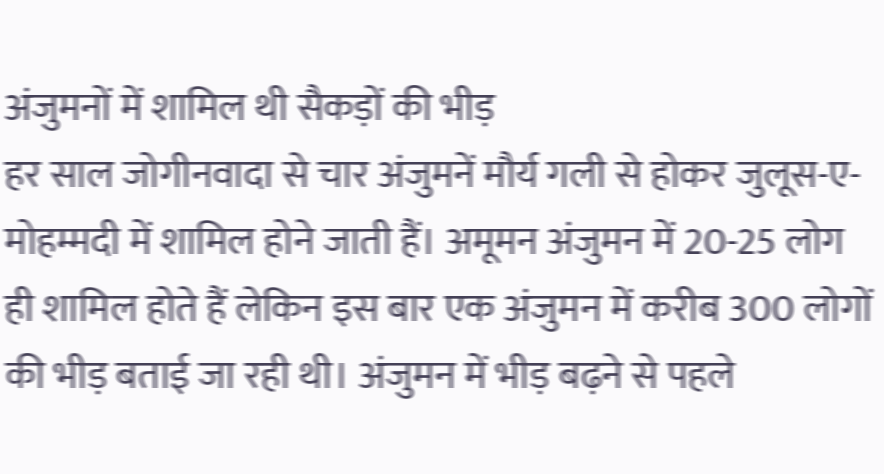अंजुमनों में शामिल थी सैकड़ों की भीड़
हर साल जोगीनवादा से चार अंजुमनें मौर्य गली से होकर जुलूस-ए-मोहम्मदी में शामिल होने जाती हैं। अमूमन अंजुमन में 20-25 लोग ही शामिल होते हैं लेकिन इस बार एक अंजुमन में करीब 300 लोगों की भीड़ बताई जा रही थी। अंजुमन में भीड़ बढ़ने से पहले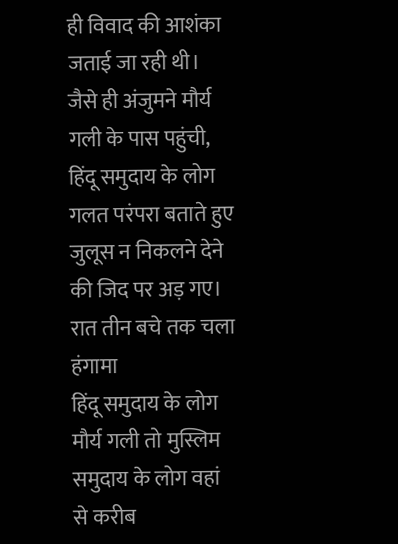ही विवाद की आशंका जताई जा रही थी। जैसे ही अंजुमने मौर्य गली के पास पहुंची, हिंदू समुदाय के लोग गलत परंपरा बताते हुए जुलूस न निकलने देने की जिद पर अड़ गए।
रात तीन बचे तक चला हंगामा
हिंदू समुदाय के लोग मौर्य गली तो मुस्लिम समुदाय के लोग वहां से करीब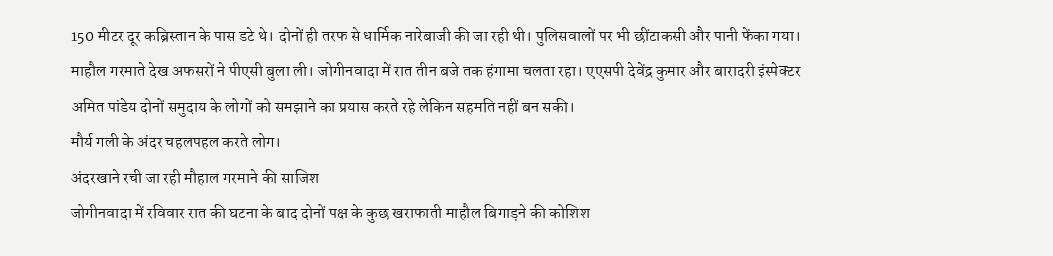150 मीटर दूर कब्रिस्तान के पास डटे थे। दोनों ही तरफ से धार्मिक नारेबाजी की जा रही थी। पुलिसवालों पर भी छींटाकसी और पानी फेंका गया। माहौल गरमाते देख अफसरों ने पीएसी बुला ली। जोगीनवादा में रात तीन बजे तक हंगामा चलता रहा। एएसपी देवेंद्र कुमार और बारादरी इंस्पेक्टर अमित पांडेय दोनों समुदाय के लोगों को समझाने का प्रयास करते रहे लेकिन सहमति नहीं बन सकी।
मौर्य गली के अंदर चहलपहल करते लोग।
अंदरखाने रची जा रही मौहाल गरमाने की साजिश
जोगीनवादा में रविवार रात की घटना के बाद दोनों पक्ष के कुछ खराफाती माहौल बिगाड़ने की कोशिश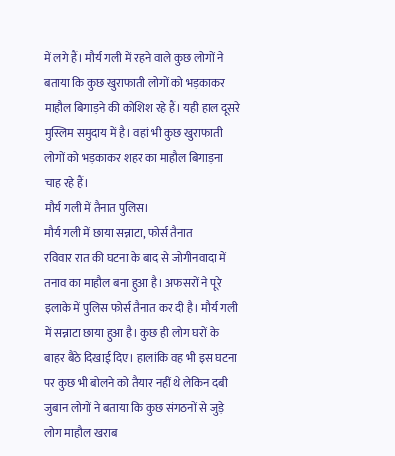में लगे हैं। मौर्य गली में रहने वाले कुछ लोगों ने बताया कि कुछ खुराफाती लोगों को भड़काकर माहौल बिगाड़ने की कोशिश रहे हैं। यही हाल दूसरे मुस्लिम समुदाय में है। वहां भी कुछ खुराफाती लोगों को भड़काकर शहर का माहौल बिगाड़ना चाह रहे हैं।
मौर्य गली में तैनात पुलिस।
मौर्य गली में छाया सन्नाटा, फोर्स तैनात
रविवार रात की घटना के बाद से जोगीनवादा में तनाव का माहौल बना हुआ है। अफसरों ने पूरे इलाके में पुलिस फोर्स तैनात कर दी है। मौर्य गली में सन्नाटा छाया हुआ है। कुछ ही लोग घरों के बाहर बैठे दिखाई दिए। हालांकि वह भी इस घटना पर कुछ भी बोलने को तैयार नहीं थे लेकिन दबी जुबान लोगों ने बताया कि कुछ संगठनों से जुड़े लोग माहौल खराब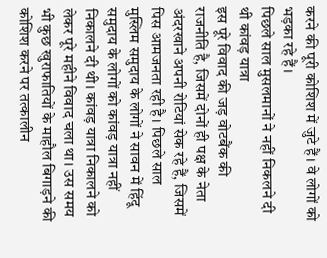करने की पूरी कोशिश में जुटे हैं। वे लोगों को भड़का रहे हैं।
पिछले साल मुसलमानों ने नहीं निकलने दी थी कांवड़ यात्रा
इस पूरे विवाद की जड़ वोटबैंक की राजनीति है, जिसमें दोनों ही पक्ष के नेता अंदरखाने अपनी रोटियां सेक रहे हैं, जिसमें पिस आमजनता रही है। पिछले साल मुस्लिम समुदाय के लोगों ने सावन में हिंदू समुदाय के लोगों को कांवड़ यात्रा नहीं निकालने दी थी। कांवड़ यात्रा निकालने को लेकर पूरे महीने विवाद चला था। उस समय भी कुछ खुराफातियों के माहौल बिगाड़ने की कोशिश करने पर तत्कालीन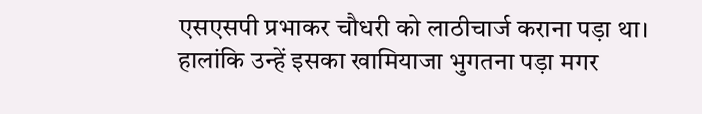एसएसपी प्रभाकर चौधरी को लाठीचार्ज कराना पड़ा था। हालांकि उन्हें इसका खामियाजा भुगतना पड़ा मगर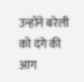उन्होंने बरेली को दंगे की आग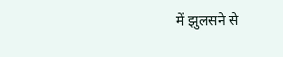में झुलसने से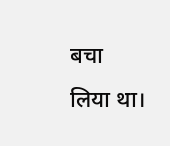बचा लिया था।